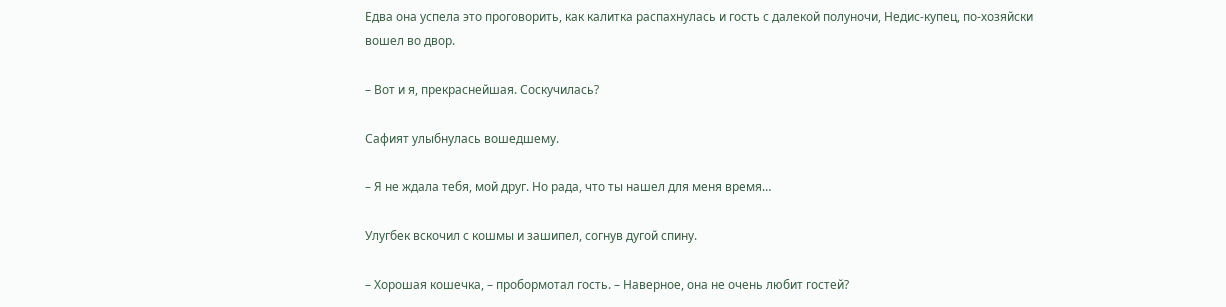Едва она успела это проговорить, как калитка распахнулась и гость с далекой полуночи, Недис-купец, по-хозяйски вошел во двор.

– Вот и я, прекраснейшая. Соскучилась?

Сафият улыбнулась вошедшему.

– Я не ждала тебя, мой друг. Но рада, что ты нашел для меня время…

Улугбек вскочил с кошмы и зашипел, согнув дугой спину.

– Хорошая кошечка, – пробормотал гость. – Наверное, она не очень любит гостей?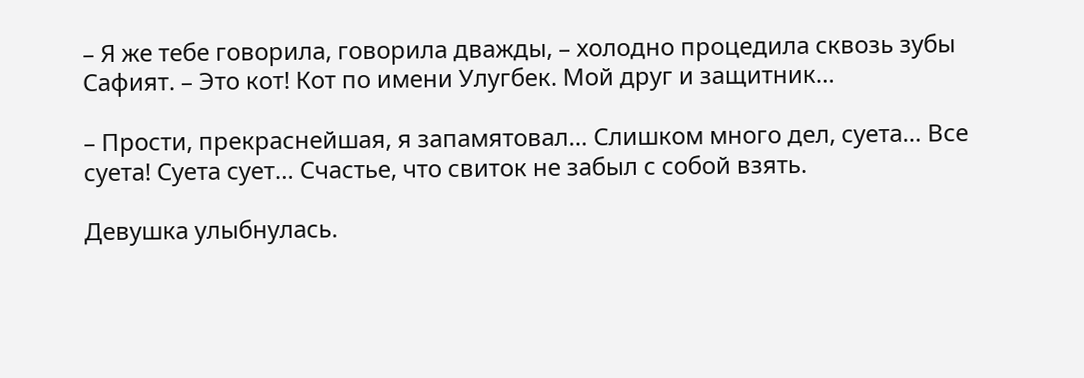– Я же тебе говорила, говорила дважды, – холодно процедила сквозь зубы Сафият. – Это кот! Кот по имени Улугбек. Мой друг и защитник…

– Прости, прекраснейшая, я запамятовал… Слишком много дел, суета… Все суета! Суета сует… Счастье, что свиток не забыл с собой взять.

Девушка улыбнулась.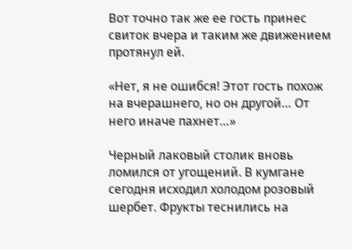Вот точно так же ее гость принес свиток вчера и таким же движением протянул ей.

«Нет, я не ошибся! Этот гость похож на вчерашнего, но он другой… От него иначе пахнет…»

Черный лаковый столик вновь ломился от угощений. В кумгане сегодня исходил холодом розовый шербет. Фрукты теснились на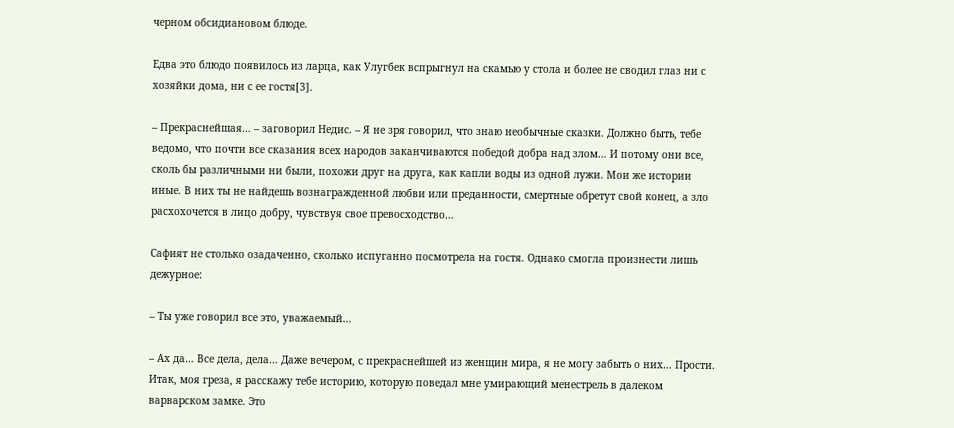черном обсидиановом блюде.

Едва это блюдо появилось из ларца, как Улугбек вспрыгнул на скамью у стола и более не сводил глаз ни с хозяйки дома, ни с ее гостя[3].

– Прекраснейшая… – заговорил Недис. – Я не зря говорил, что знаю необычные сказки. Должно быть, тебе ведомо, что почти все сказания всех народов заканчиваются победой добра над злом… И потому они все, сколь бы различными ни были, похожи друг на друга, как капли воды из одной лужи. Мои же истории иные. В них ты не найдешь вознагражденной любви или преданности, смертные обретут свой конец, а зло расхохочется в лицо добру, чувствуя свое превосходство…

Сафият не столько озадаченно, сколько испуганно посмотрела на гостя. Однако смогла произнести лишь дежурное:

– Ты уже говорил все это, уважаемый…

– Ах да… Все дела, дела… Даже вечером, с прекраснейшей из женщин мира, я не могу забыть о них… Прости. Итак, моя греза, я расскажу тебе историю, которую поведал мне умирающий менестрель в далеком варварском замке. Это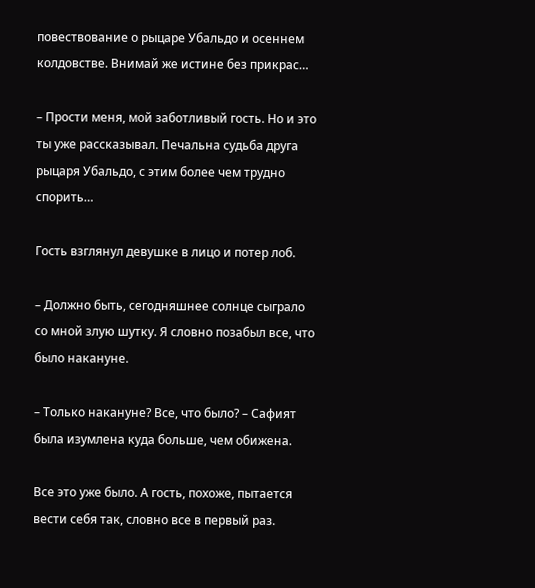повествование о рыцаре Убальдо и осеннем колдовстве. Внимай же истине без прикрас…

– Прости меня, мой заботливый гость. Но и это ты уже рассказывал. Печальна судьба друга рыцаря Убальдо, с этим более чем трудно спорить…

Гость взглянул девушке в лицо и потер лоб.

– Должно быть, сегодняшнее солнце сыграло со мной злую шутку. Я словно позабыл все, что было накануне.

– Только накануне? Все, что было? – Сафият была изумлена куда больше, чем обижена.

Все это уже было. А гость, похоже, пытается вести себя так, словно все в первый раз.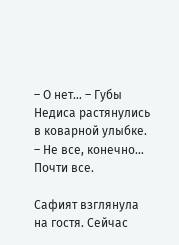– О нет… – Губы Недиса растянулись в коварной улыбке. – Не все, конечно… Почти все.

Сафият взглянула на гостя. Сейчас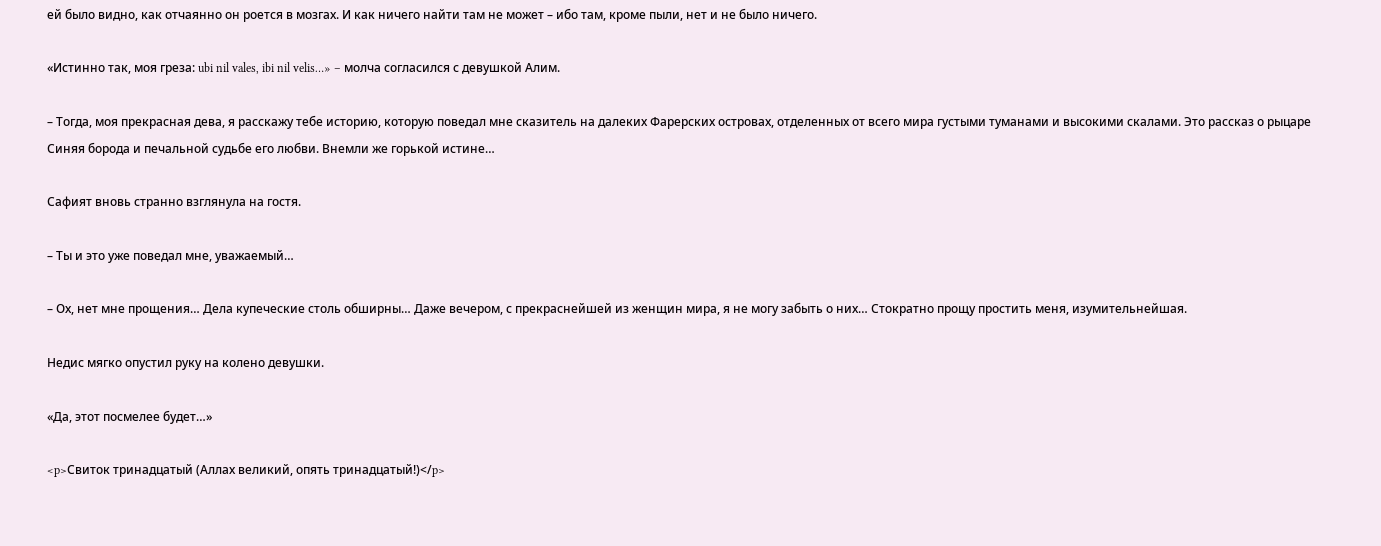ей было видно, как отчаянно он роется в мозгах. И как ничего найти там не может – ибо там, кроме пыли, нет и не было ничего.

«Истинно так, моя греза: ubi nil vales, ibi nil velis…» – молча согласился с девушкой Алим.

– Тогда, моя прекрасная дева, я расскажу тебе историю, которую поведал мне сказитель на далеких Фарерских островах, отделенных от всего мира густыми туманами и высокими скалами. Это рассказ о рыцаре Синяя борода и печальной судьбе его любви. Внемли же горькой истине…

Сафият вновь странно взглянула на гостя.

– Ты и это уже поведал мне, уважаемый…

– Ох, нет мне прощения… Дела купеческие столь обширны… Даже вечером, с прекраснейшей из женщин мира, я не могу забыть о них… Стократно прощу простить меня, изумительнейшая.

Недис мягко опустил руку на колено девушки.

«Да, этот посмелее будет…»

<p>Свиток тринадцатый (Аллах великий, опять тринадцатый!)</p>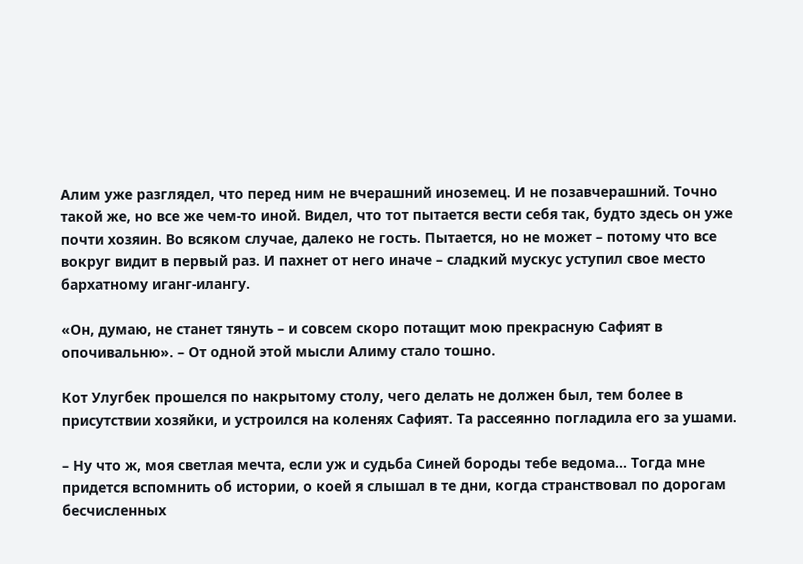Алим уже разглядел, что перед ним не вчерашний иноземец. И не позавчерашний. Точно такой же, но все же чем-то иной. Видел, что тот пытается вести себя так, будто здесь он уже почти хозяин. Во всяком случае, далеко не гость. Пытается, но не может – потому что все вокруг видит в первый раз. И пахнет от него иначе – сладкий мускус уступил свое место бархатному иганг-илангу.

«Он, думаю, не станет тянуть – и совсем скоро потащит мою прекрасную Сафият в опочивальню». – От одной этой мысли Алиму стало тошно.

Кот Улугбек прошелся по накрытому столу, чего делать не должен был, тем более в присутствии хозяйки, и устроился на коленях Сафият. Та рассеянно погладила его за ушами.

– Ну что ж, моя светлая мечта, если уж и судьба Синей бороды тебе ведома… Тогда мне придется вспомнить об истории, о коей я слышал в те дни, когда странствовал по дорогам бесчисленных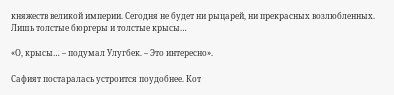княжеств великой империи. Сегодня не будет ни рыцарей, ни прекрасных возлюбленных. Лишь толстые бюргеры и толстые крысы…

«О, крысы… – подумал Улугбек. – Это интересно».

Сафият постаралась устроится поудобнее. Кот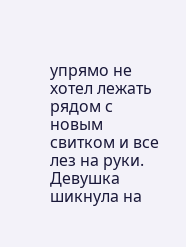упрямо не хотел лежать рядом с новым свитком и все лез на руки. Девушка шикнула на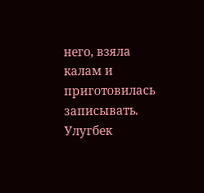него, взяла калам и приготовилась записывать. Улугбек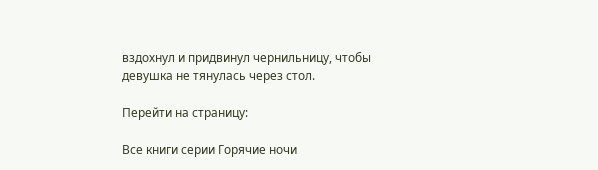вздохнул и придвинул чернильницу, чтобы девушка не тянулась через стол.

Перейти на страницу:

Все книги серии Горячие ночи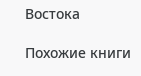Востока

Похожие книги